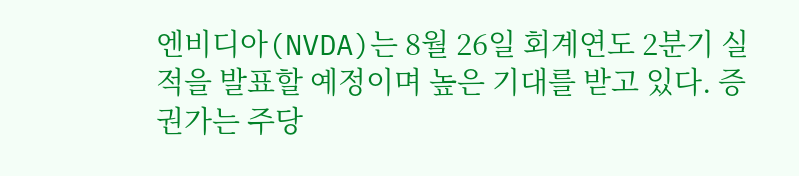엔비디아(NVDA)는 8월 26일 회계연도 2분기 실적을 발표할 예정이며 높은 기대를 받고 있다. 증권가는 주당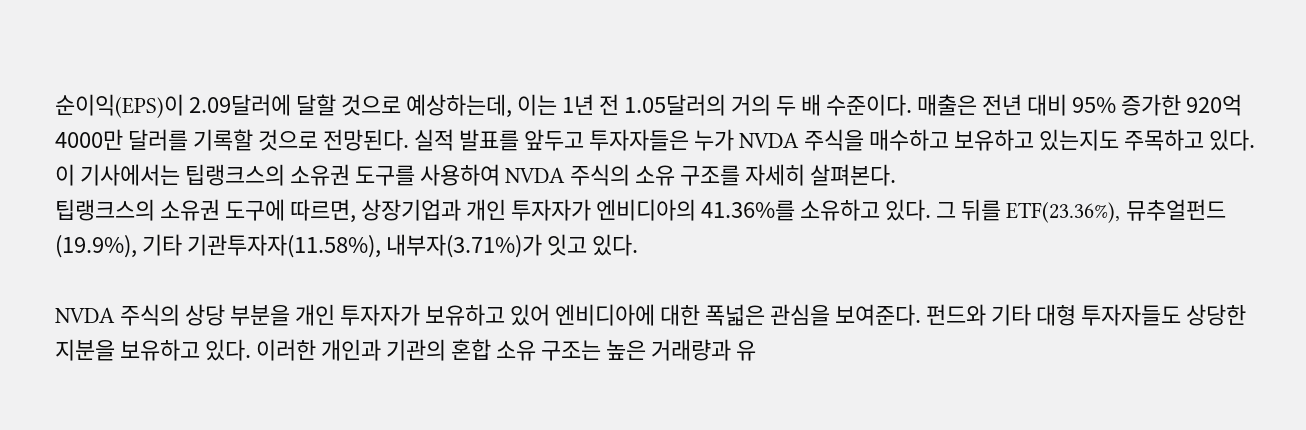순이익(EPS)이 2.09달러에 달할 것으로 예상하는데, 이는 1년 전 1.05달러의 거의 두 배 수준이다. 매출은 전년 대비 95% 증가한 920억4000만 달러를 기록할 것으로 전망된다. 실적 발표를 앞두고 투자자들은 누가 NVDA 주식을 매수하고 보유하고 있는지도 주목하고 있다. 이 기사에서는 팁랭크스의 소유권 도구를 사용하여 NVDA 주식의 소유 구조를 자세히 살펴본다.
팁랭크스의 소유권 도구에 따르면, 상장기업과 개인 투자자가 엔비디아의 41.36%를 소유하고 있다. 그 뒤를 ETF(23.36%), 뮤추얼펀드(19.9%), 기타 기관투자자(11.58%), 내부자(3.71%)가 잇고 있다.

NVDA 주식의 상당 부분을 개인 투자자가 보유하고 있어 엔비디아에 대한 폭넓은 관심을 보여준다. 펀드와 기타 대형 투자자들도 상당한 지분을 보유하고 있다. 이러한 개인과 기관의 혼합 소유 구조는 높은 거래량과 유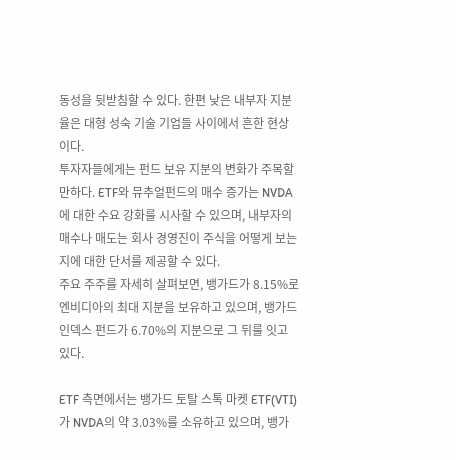동성을 뒷받침할 수 있다. 한편 낮은 내부자 지분율은 대형 성숙 기술 기업들 사이에서 흔한 현상이다.
투자자들에게는 펀드 보유 지분의 변화가 주목할 만하다. ETF와 뮤추얼펀드의 매수 증가는 NVDA에 대한 수요 강화를 시사할 수 있으며, 내부자의 매수나 매도는 회사 경영진이 주식을 어떻게 보는지에 대한 단서를 제공할 수 있다.
주요 주주를 자세히 살펴보면, 뱅가드가 8.15%로 엔비디아의 최대 지분을 보유하고 있으며, 뱅가드 인덱스 펀드가 6.70%의 지분으로 그 뒤를 잇고 있다.

ETF 측면에서는 뱅가드 토탈 스톡 마켓 ETF(VTI)가 NVDA의 약 3.03%를 소유하고 있으며, 뱅가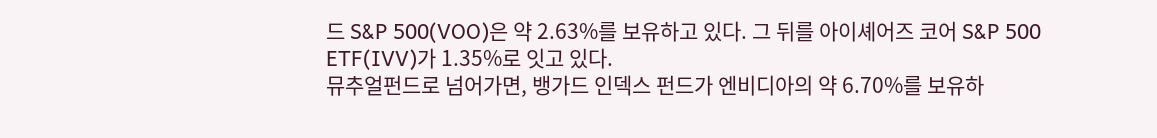드 S&P 500(VOO)은 약 2.63%를 보유하고 있다. 그 뒤를 아이셰어즈 코어 S&P 500 ETF(IVV)가 1.35%로 잇고 있다.
뮤추얼펀드로 넘어가면, 뱅가드 인덱스 펀드가 엔비디아의 약 6.70%를 보유하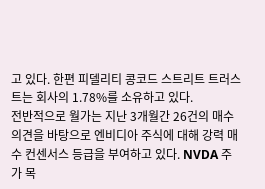고 있다. 한편 피델리티 콩코드 스트리트 트러스트는 회사의 1.78%를 소유하고 있다.
전반적으로 월가는 지난 3개월간 26건의 매수 의견을 바탕으로 엔비디아 주식에 대해 강력 매수 컨센서스 등급을 부여하고 있다. NVDA 주가 목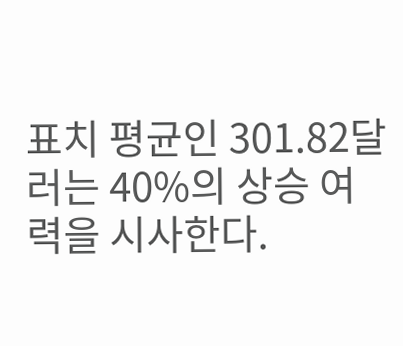표치 평균인 301.82달러는 40%의 상승 여력을 시사한다.